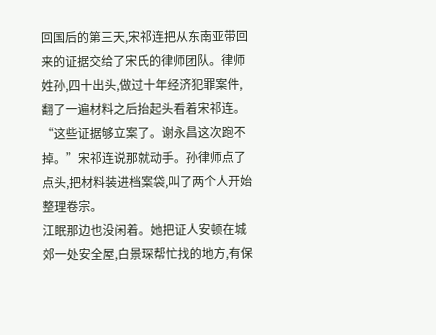回国后的第三天,宋祁连把从东南亚带回来的证据交给了宋氏的律师团队。律师姓孙,四十出头,做过十年经济犯罪案件,翻了一遍材料之后抬起头看着宋祁连。“这些证据够立案了。谢永昌这次跑不掉。”宋祁连说那就动手。孙律师点了点头,把材料装进档案袋,叫了两个人开始整理卷宗。
江眠那边也没闲着。她把证人安顿在城郊一处安全屋,白景琛帮忙找的地方,有保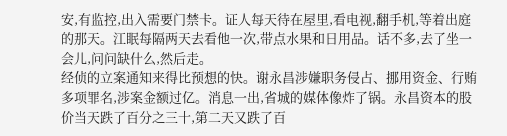安,有监控,出入需要门禁卡。证人每天待在屋里,看电视,翻手机,等着出庭的那天。江眠每隔两天去看他一次,带点水果和日用品。话不多,去了坐一会儿,问问缺什么,然后走。
经侦的立案通知来得比预想的快。谢永昌涉嫌职务侵占、挪用资金、行贿多项罪名,涉案金额过亿。消息一出,省城的媒体像炸了锅。永昌资本的股价当天跌了百分之三十,第二天又跌了百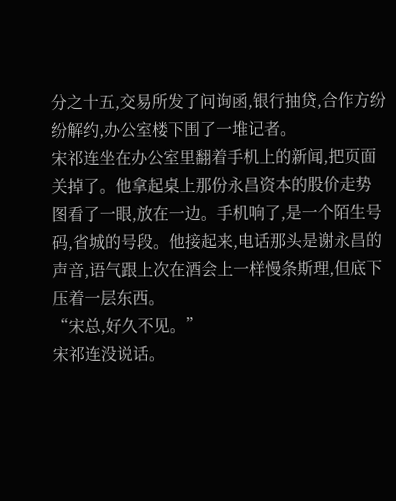分之十五,交易所发了问询函,银行抽贷,合作方纷纷解约,办公室楼下围了一堆记者。
宋祁连坐在办公室里翻着手机上的新闻,把页面关掉了。他拿起桌上那份永昌资本的股价走势图看了一眼,放在一边。手机响了,是一个陌生号码,省城的号段。他接起来,电话那头是谢永昌的声音,语气跟上次在酒会上一样慢条斯理,但底下压着一层东西。
“宋总,好久不见。”
宋祁连没说话。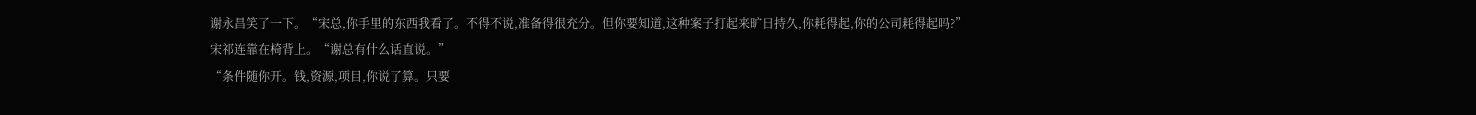谢永昌笑了一下。“宋总,你手里的东西我看了。不得不说,准备得很充分。但你要知道,这种案子打起来旷日持久,你耗得起,你的公司耗得起吗?”
宋祁连靠在椅背上。“谢总有什么话直说。”
“条件随你开。钱,资源,项目,你说了算。只要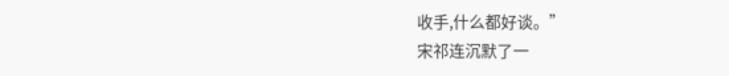收手,什么都好谈。”
宋祁连沉默了一